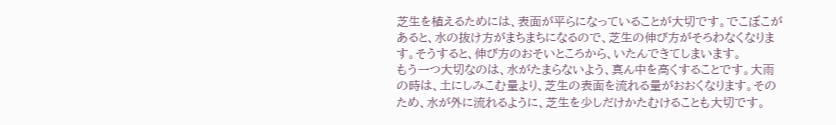芝生を植えるためには、表面が平らになっていることが大切です。でこぼこがあると、水の抜け方がまちまちになるので、芝生の伸び方がそろわなくなります。そうすると、伸び方のおそいところから、いたんできてしまいます。
もう一つ大切なのは、水がたまらないよう、真ん中を高くすることです。大雨の時は、土にしみこむ量より、芝生の表面を流れる量がおおくなります。そのため、水が外に流れるように、芝生を少しだけかたむけることも大切です。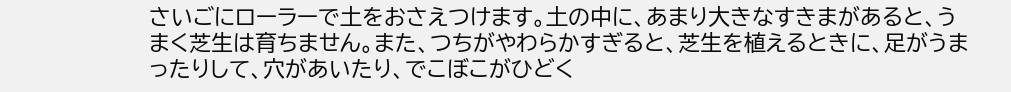さいごにローラーで土をおさえつけます。土の中に、あまり大きなすきまがあると、うまく芝生は育ちません。また、つちがやわらかすぎると、芝生を植えるときに、足がうまったりして、穴があいたり、でこぼこがひどく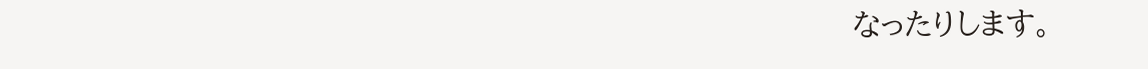なったりします。